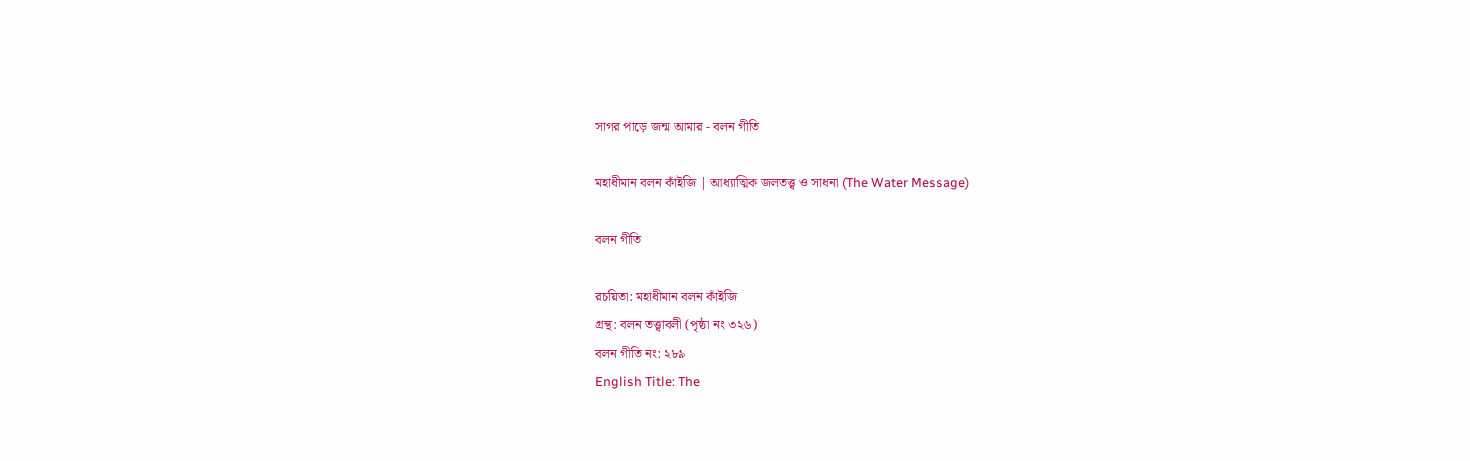সাগর পাড়ে জন্ম আমার - বলন গীতি

মহাধীমান বলন কাঁইজি | আধ্যাত্মিক জলতত্ত্ব ও সাধনা (The Water Message)

বলন গীতি

রচয়িতা: মহাধীমান বলন কাঁইজি
গ্রন্থ: বলন তত্ত্বাবলী (পৃষ্ঠা নং ৩২৬)
বলন গীতি নং: ২৮৯
English Title: The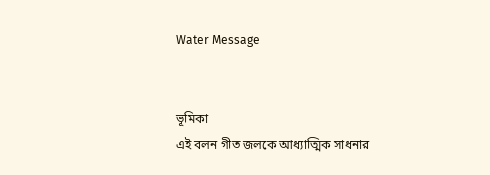Water Message


ভূমিকা
এই বলন গীত জলকে আধ্যাত্মিক সাধনার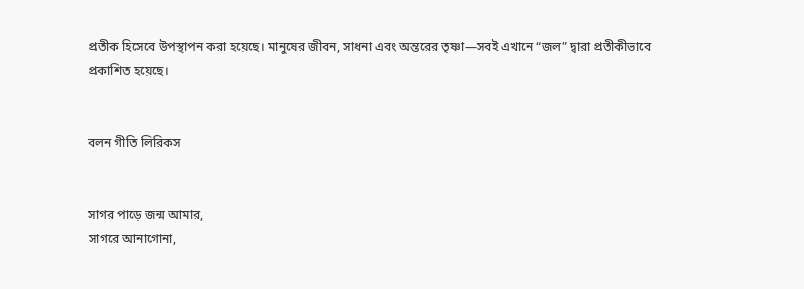প্রতীক হিসেবে উপস্থাপন করা হয়েছে। মানুষের জীবন, সাধনা এবং অন্তরের তৃষ্ণা—সবই এখানে “জল” দ্বারা প্রতীকীভাবে প্রকাশিত হয়েছে।


বলন গীতি লিরিকস


সাগর পাড়ে জন্ম আমার,
সাগরে আনাগোনা,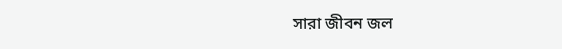সারা জীবন জল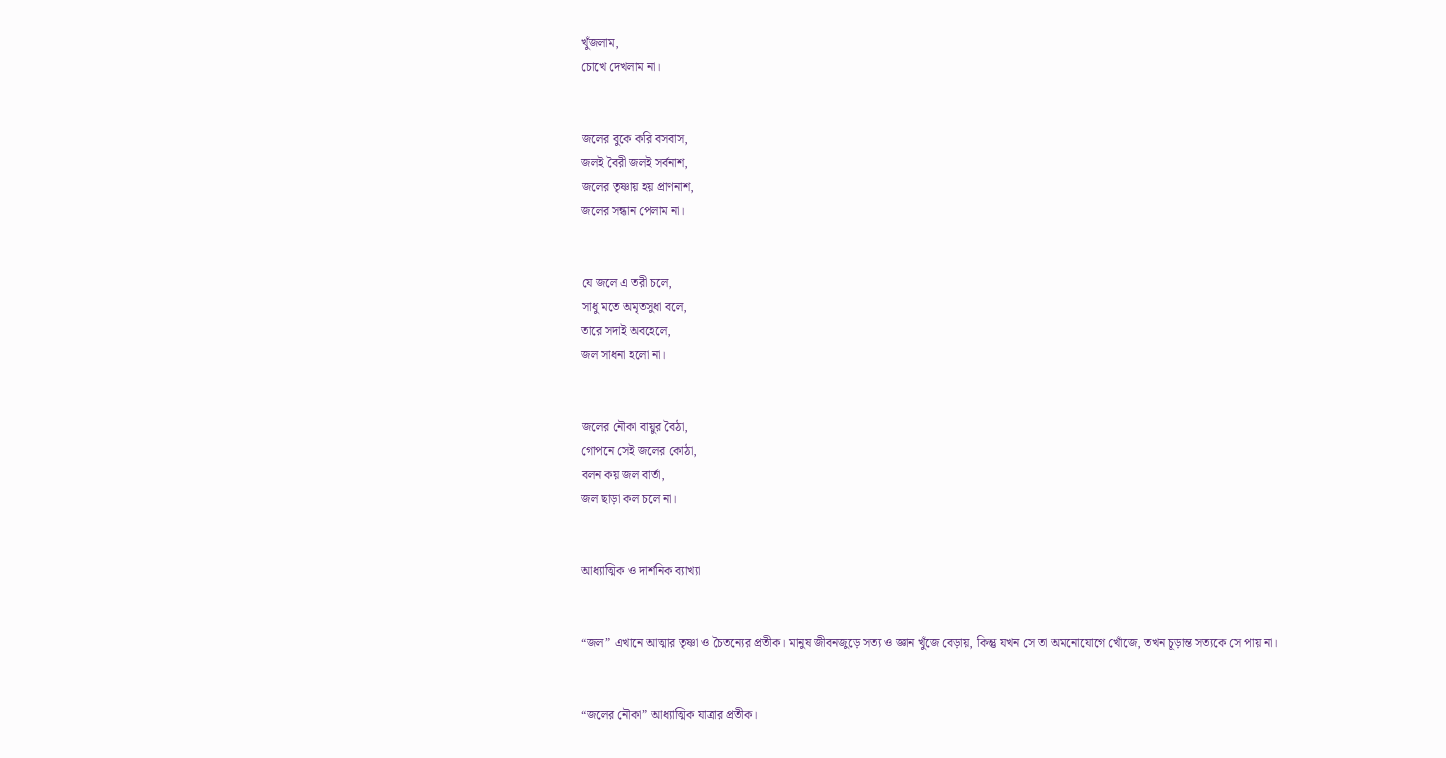খুঁজলাম,
চোখে দেখলাম না।


জলের বুকে করি বসবাস,
জলই বৈরী জলই সর্বনাশ,
জলের তৃষ্ণায় হয় প্রাণনাশ,
জলের সন্ধান পেলাম না।


যে জলে এ তরী চলে,
সাধু মতে অমৃতসুধা বলে,
তারে সদাই অবহেলে,
জল সাধনা হলো না।


জলের নৌকা বায়ুর বৈঠা,
গোপনে সেই জলের কোঠা,
বলন কয় জল বার্তা,
জল ছাড়া কল চলে না।


আধ্যাত্মিক ও দার্শনিক ব্যাখ্যা


“জল” এখানে আত্মার তৃষ্ণা ও চৈতন্যের প্রতীক। মানুষ জীবনজুড়ে সত্য ও জ্ঞান খুঁজে বেড়ায়, কিন্তু যখন সে তা অমনোযোগে খোঁজে, তখন চূড়ান্ত সত্যকে সে পায় না।


“জলের নৌকা” আধ্যাত্মিক যাত্রার প্রতীক।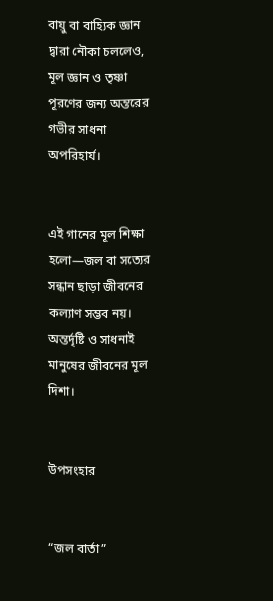বায়ু বা বাহ্যিক জ্ঞান দ্বারা নৌকা চললেও, মূল জ্ঞান ও তৃষ্ণা পূরণের জন্য অন্তরের গভীর সাধনা অপরিহার্য।


এই গানের মূল শিক্ষা হলো—জল বা সত্যের সন্ধান ছাড়া জীবনের কল্যাণ সম্ভব নয়। অন্তর্দৃষ্টি ও সাধনাই মানুষের জীবনের মূল দিশা।


উপসংহার


“জল বার্তা”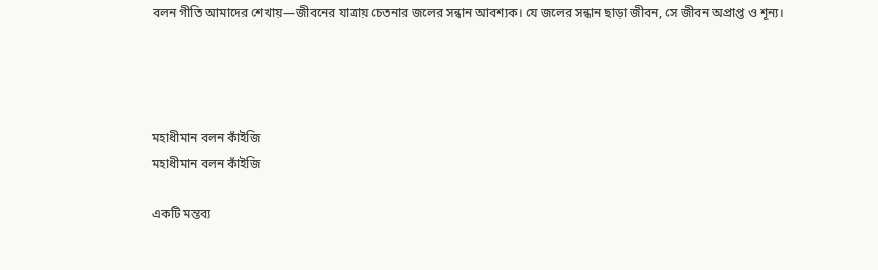বলন গীতি আমাদের শেখায়—জীবনের যাত্রায় চেতনার জলের সন্ধান আবশ্যক। যে জলের সন্ধান ছাড়া জীবন, সে জীবন অপ্রাপ্ত ও শূন্য।




মহাধীমান বলন কাঁইজি
মহাধীমান বলন কাঁইজি

একটি মন্তব্য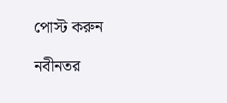পোস্ট করুন

নবীনতর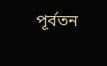পূর্বতন